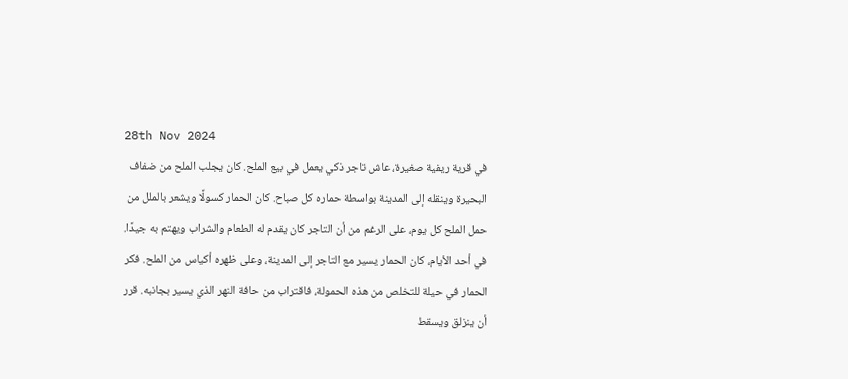28th Nov 2024
في قرية ريفية صغيرة، عاش تاجر ذكي يعمل في بيع الملح. كان يجلب الملح من ضفاف البحيرة وينقله إلى المدينة بواسطة حماره كل صباح. كان الحمار كسولًا ويشعر بالملل من حمل الملح كل يوم، على الرغم من أن التاجر كان يقدم له الطعام والشراب ويهتم به جيدًا.
في أحد الأيام، كان الحمار يسير مع التاجر إلى المدينة، وعلى ظهره أكياس من الملح. فكر الحمار في حيلة للتخلص من هذه الحمولة، فاقتراب من حافة النهر الذي يسير بجانبه. قرر أن ينزلق ويسقط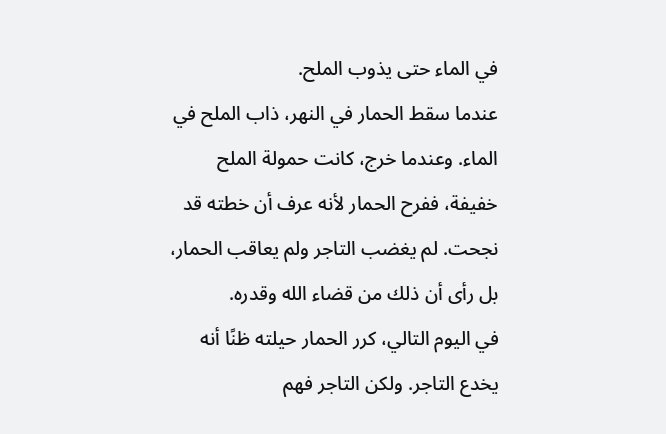في الماء حتى يذوب الملح.
عندما سقط الحمار في النهر، ذاب الملح في الماء. وعندما خرج، كانت حمولة الملح خفيفة، ففرح الحمار لأنه عرف أن خطته قد نجحت. لم يغضب التاجر ولم يعاقب الحمار، بل رأى أن ذلك من قضاء الله وقدره.
في اليوم التالي، كرر الحمار حيلته ظنًا أنه يخدع التاجر. ولكن التاجر فهم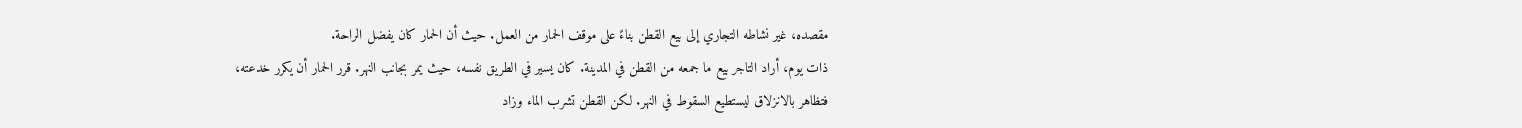مقصده، غير نشاطه التجاري إلى بيع القطن بناءً على موقف الحمار من العمل. حيث أن الحمار كان يفضل الراحة.
ذات يوم، أراد التاجر بيع ما جمعه من القطن في المدينة. كان يسير في الطريق نفسه، حيث يمر بجانب النهر. قرر الحمار أن يكرر خدعته، فتظاهر بالانزلاق ليستطيع السقوط في النهر. لكن القطن تشرب الماء وزاد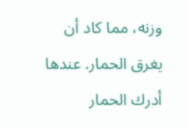وزنه، مما كاد أن يغرق الحمار. عندها أدرك الحمار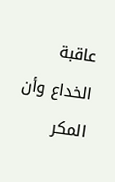عاقبة الخداع وأن المكر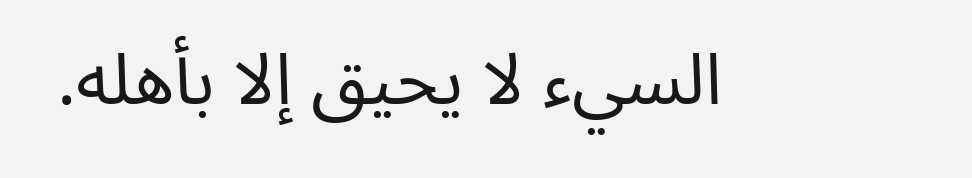السيء لا يحيق إلا بأهله.